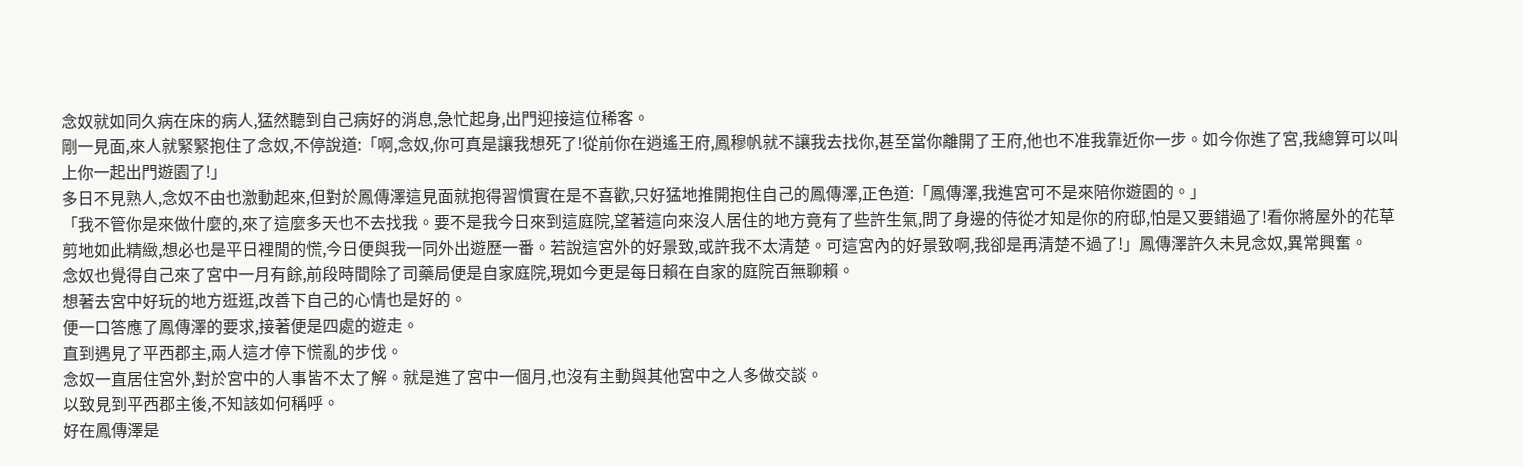念奴就如同久病在床的病人,猛然聽到自己病好的消息,急忙起身,出門迎接這位稀客。
剛一見面,來人就緊緊抱住了念奴,不停說道:「啊,念奴,你可真是讓我想死了!從前你在逍遙王府,鳳穆帆就不讓我去找你,甚至當你離開了王府,他也不准我靠近你一步。如今你進了宮,我總算可以叫上你一起出門遊園了!」
多日不見熟人,念奴不由也激動起來,但對於鳳傳澤這見面就抱得習慣實在是不喜歡,只好猛地推開抱住自己的鳳傳澤,正色道:「鳳傳澤,我進宮可不是來陪你遊園的。」
「我不管你是來做什麼的,來了這麼多天也不去找我。要不是我今日來到這庭院,望著這向來沒人居住的地方竟有了些許生氣,問了身邊的侍從才知是你的府邸,怕是又要錯過了!看你將屋外的花草剪地如此精緻,想必也是平日裡閒的慌,今日便與我一同外出遊歷一番。若說這宮外的好景致,或許我不太清楚。可這宮內的好景致啊,我卻是再清楚不過了!」鳳傳澤許久未見念奴,異常興奮。
念奴也覺得自己來了宮中一月有餘,前段時間除了司藥局便是自家庭院,現如今更是每日賴在自家的庭院百無聊賴。
想著去宮中好玩的地方逛逛,改善下自己的心情也是好的。
便一口答應了鳳傳澤的要求,接著便是四處的遊走。
直到遇見了平西郡主,兩人這才停下慌亂的步伐。
念奴一直居住宮外,對於宮中的人事皆不太了解。就是進了宮中一個月,也沒有主動與其他宮中之人多做交談。
以致見到平西郡主後,不知該如何稱呼。
好在鳳傳澤是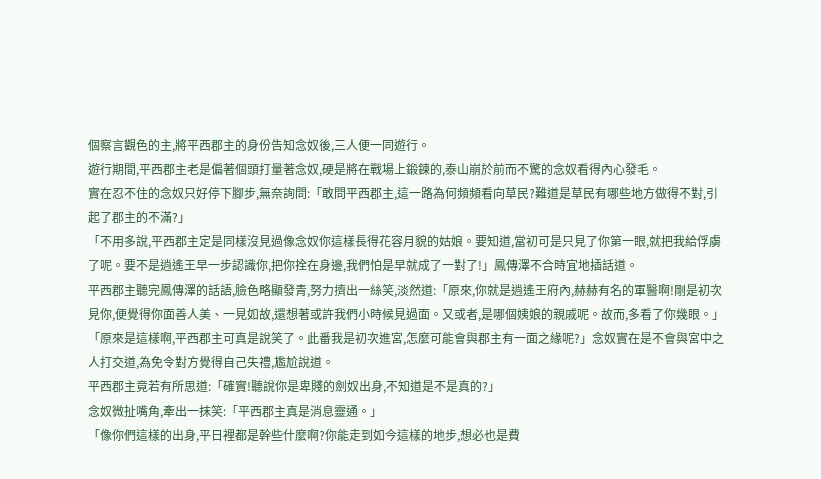個察言觀色的主,將平西郡主的身份告知念奴後,三人便一同遊行。
遊行期間,平西郡主老是偏著個頭打量著念奴,硬是將在戰場上鍛鍊的,泰山崩於前而不驚的念奴看得內心發毛。
實在忍不住的念奴只好停下腳步,無奈詢問:「敢問平西郡主,這一路為何頻頻看向草民?難道是草民有哪些地方做得不對,引起了郡主的不滿?」
「不用多說,平西郡主定是同樣沒見過像念奴你這樣長得花容月貌的姑娘。要知道,當初可是只見了你第一眼,就把我給俘虜了呢。要不是逍遙王早一步認識你,把你拴在身邊,我們怕是早就成了一對了!」鳳傳澤不合時宜地插話道。
平西郡主聽完鳳傳澤的話語,臉色略顯發青,努力擠出一絲笑,淡然道:「原來,你就是逍遙王府內,赫赫有名的軍醫啊!剛是初次見你,便覺得你面善人美、一見如故,還想著或許我們小時候見過面。又或者,是哪個姨娘的親戚呢。故而,多看了你幾眼。」
「原來是這樣啊,平西郡主可真是說笑了。此番我是初次進宮,怎麼可能會與郡主有一面之緣呢?」念奴實在是不會與宮中之人打交道,為免令對方覺得自己失禮,尷尬說道。
平西郡主竟若有所思道:「確實!聽說你是卑賤的劍奴出身,不知道是不是真的?」
念奴微扯嘴角,牽出一抹笑:「平西郡主真是消息靈通。」
「像你們這樣的出身,平日裡都是幹些什麼啊?你能走到如今這樣的地步,想必也是費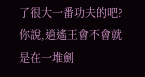了很大一番功夫的吧?你說,逍遙王會不會就是在一堆劍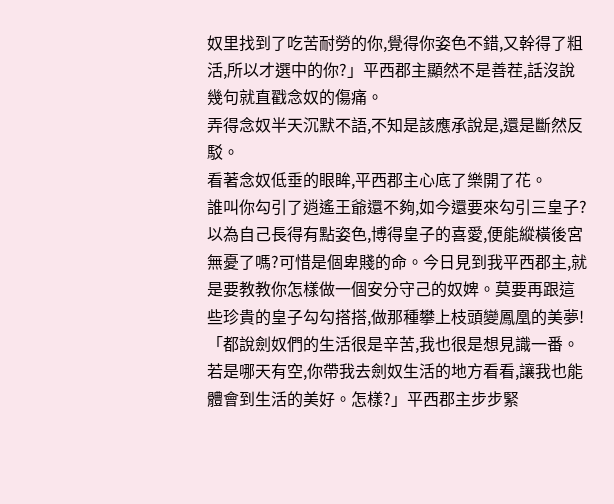奴里找到了吃苦耐勞的你,覺得你姿色不錯,又幹得了粗活,所以才選中的你?」平西郡主顯然不是善茬,話沒說幾句就直戳念奴的傷痛。
弄得念奴半天沉默不語,不知是該應承說是,還是斷然反駁。
看著念奴低垂的眼眸,平西郡主心底了樂開了花。
誰叫你勾引了逍遙王爺還不夠,如今還要來勾引三皇子?以為自己長得有點姿色,博得皇子的喜愛,便能縱橫後宮無憂了嗎?可惜是個卑賤的命。今日見到我平西郡主,就是要教教你怎樣做一個安分守己的奴婢。莫要再跟這些珍貴的皇子勾勾搭搭,做那種攀上枝頭變鳳凰的美夢!
「都說劍奴們的生活很是辛苦,我也很是想見識一番。若是哪天有空,你帶我去劍奴生活的地方看看,讓我也能體會到生活的美好。怎樣?」平西郡主步步緊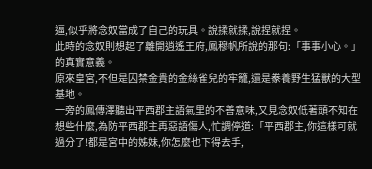逼,似乎將念奴當成了自己的玩具。說揉就揉,說捏就捏。
此時的念奴則想起了離開逍遙王府,鳳穆帆所說的那句:「事事小心。」的真實意義。
原來皇宮,不但是囚禁金貴的金絲雀兒的牢籠,還是豢養野生猛獸的大型基地。
一旁的鳳傳澤聽出平西郡主語氣里的不善意味,又見念奴低著頭不知在想些什麼,為防平西郡主再惡語傷人,忙調停道:「平西郡主,你這樣可就過分了!都是宮中的姊妹,你怎麼也下得去手,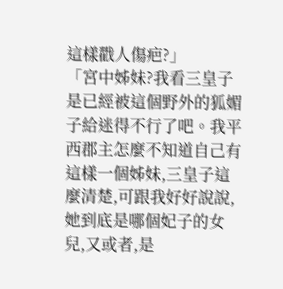這樣戳人傷疤?」
「宮中姊妹?我看三皇子是已經被這個野外的狐媚子給迷得不行了吧。我平西郡主怎麼不知道自己有這樣一個姊妹,三皇子這麼清楚,可跟我好好說說,她到底是哪個妃子的女兒,又或者,是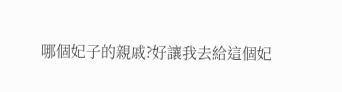哪個妃子的親戚?好讓我去給這個妃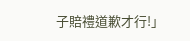子賠禮道歉才行!」